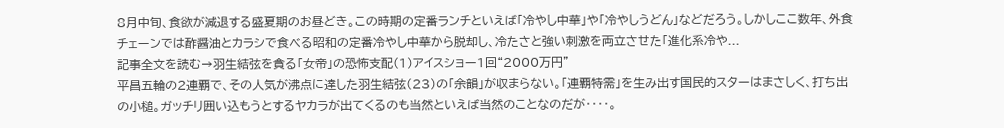8月中旬、食欲が減退する盛夏期のお昼どき。この時期の定番ランチといえば「冷やし中華」や「冷やしうどん」などだろう。しかしここ数年、外食チェーンでは酢醤油とカラシで食べる昭和の定番冷やし中華から脱却し、冷たさと強い刺激を両立させた「進化系冷や...
記事全文を読む→羽生結弦を貪る「女帝」の恐怖支配(1)アイスショー1回“2000万円”
平昌五輪の2連覇で、その人気が沸点に達した羽生結弦(23)の「余韻」が収まらない。「連覇特需」を生み出す国民的スターはまさしく、打ち出の小槌。ガッチリ囲い込もうとするヤカラが出てくるのも当然といえば当然のことなのだが‥‥。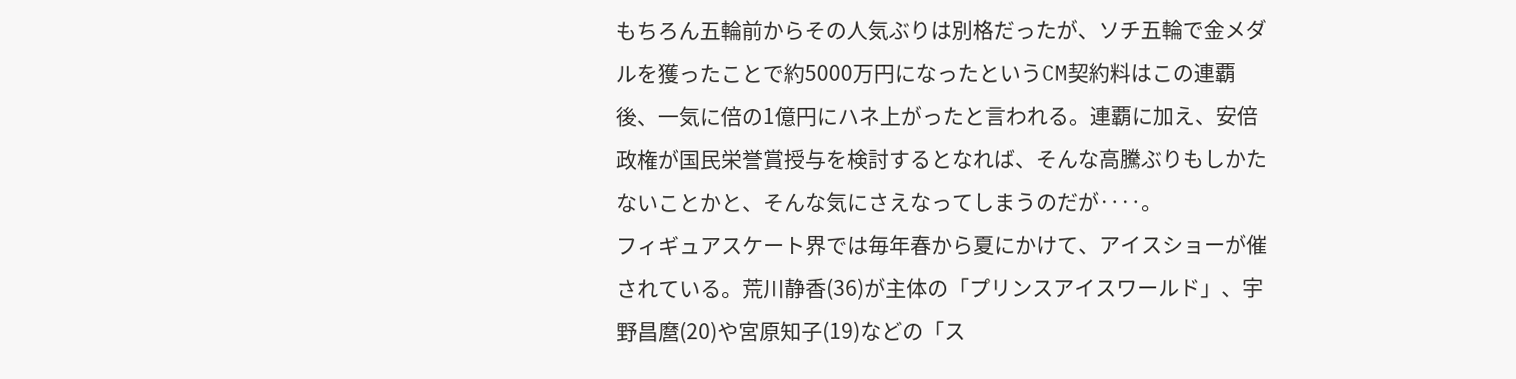もちろん五輪前からその人気ぶりは別格だったが、ソチ五輪で金メダルを獲ったことで約5000万円になったというCM契約料はこの連覇後、一気に倍の1億円にハネ上がったと言われる。連覇に加え、安倍政権が国民栄誉賞授与を検討するとなれば、そんな高騰ぶりもしかたないことかと、そんな気にさえなってしまうのだが‥‥。
フィギュアスケート界では毎年春から夏にかけて、アイスショーが催されている。荒川静香(36)が主体の「プリンスアイスワールド」、宇野昌麿(20)や宮原知子(19)などの「ス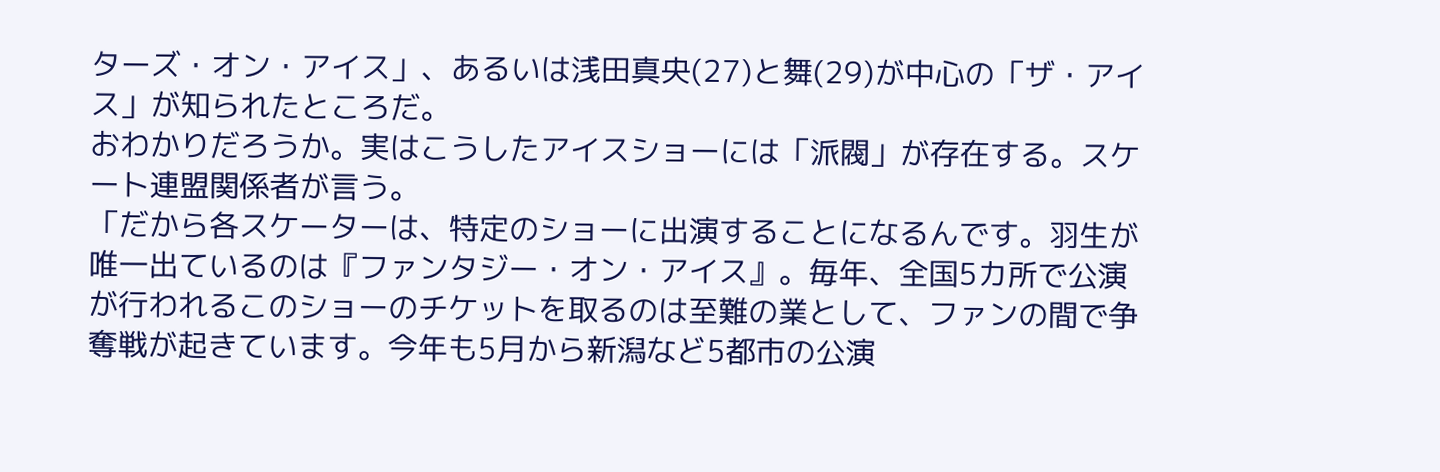ターズ・オン・アイス」、あるいは浅田真央(27)と舞(29)が中心の「ザ・アイス」が知られたところだ。
おわかりだろうか。実はこうしたアイスショーには「派閥」が存在する。スケート連盟関係者が言う。
「だから各スケーターは、特定のショーに出演することになるんです。羽生が唯一出ているのは『ファンタジー・オン・アイス』。毎年、全国5カ所で公演が行われるこのショーのチケットを取るのは至難の業として、ファンの間で争奪戦が起きています。今年も5月から新潟など5都市の公演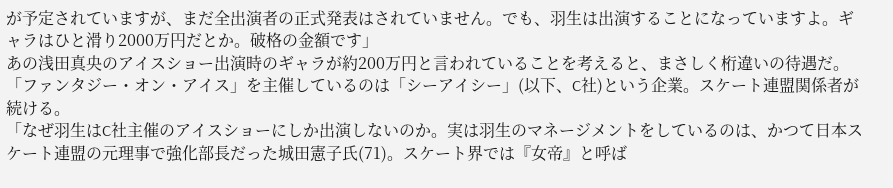が予定されていますが、まだ全出演者の正式発表はされていません。でも、羽生は出演することになっていますよ。ギャラはひと滑り2000万円だとか。破格の金額です」
あの浅田真央のアイスショー出演時のギャラが約200万円と言われていることを考えると、まさしく桁違いの待遇だ。
「ファンタジー・オン・アイス」を主催しているのは「シーアイシー」(以下、C社)という企業。スケート連盟関係者が続ける。
「なぜ羽生はC社主催のアイスショーにしか出演しないのか。実は羽生のマネージメントをしているのは、かつて日本スケート連盟の元理事で強化部長だった城田憲子氏(71)。スケート界では『女帝』と呼ば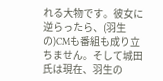れる大物です。彼女に逆らったら、(羽生の)CMも番組も成り立ちません。そして城田氏は現在、羽生の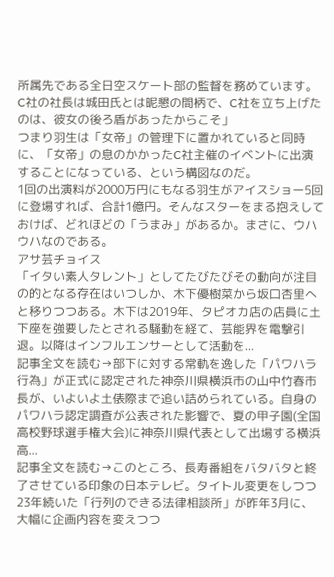所属先である全日空スケート部の監督を務めています。C社の社長は城田氏とは昵懇の間柄で、C社を立ち上げたのは、彼女の後ろ盾があったからこそ」
つまり羽生は「女帝」の管理下に置かれていると同時に、「女帝」の息のかかったC社主催のイベントに出演することになっている、という構図なのだ。
1回の出演料が2000万円にもなる羽生がアイスショー5回に登場すれば、合計1億円。そんなスターをまる抱えしておけば、どれほどの「うまみ」があるか。まさに、ウハウハなのである。
アサ芸チョイス
「イタい素人タレント」としてたびたびその動向が注目の的となる存在はいつしか、木下優樹菜から坂口杏里へと移りつつある。木下は2019年、タピオカ店の店員に土下座を強要したとされる騒動を経て、芸能界を電撃引退。以降はインフルエンサーとして活動を...
記事全文を読む→部下に対する常軌を逸した「パワハラ行為」が正式に認定された神奈川県横浜市の山中竹春市長が、いよいよ土俵際まで追い詰められている。自身のパワハラ認定調査が公表された影響で、夏の甲子園(全国高校野球選手権大会)に神奈川県代表として出場する横浜高...
記事全文を読む→このところ、長寿番組をバタバタと終了させている印象の日本テレビ。タイトル変更をしつつ23年続いた「行列のできる法律相談所」が昨年3月に、大幅に企画内容を変えつつ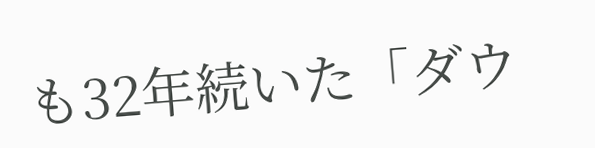も32年続いた「ダウ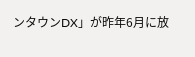ンタウンDX」が昨年6月に放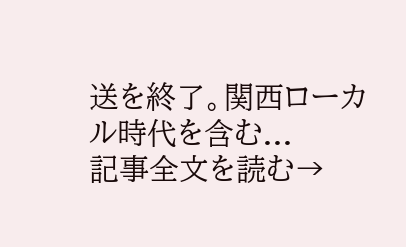送を終了。関西ローカル時代を含む...
記事全文を読む→